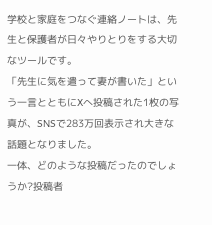学校と家庭をつなぐ連絡ノートは、先生と保護者が日々やりとりをする大切なツールです。
「先生に気を遣って妻が書いた」という一言とともにXへ投稿された1枚の写真が、SNSで283万回表示され大きな話題となりました。
一体、どのような投稿だったのでしょうか?投稿者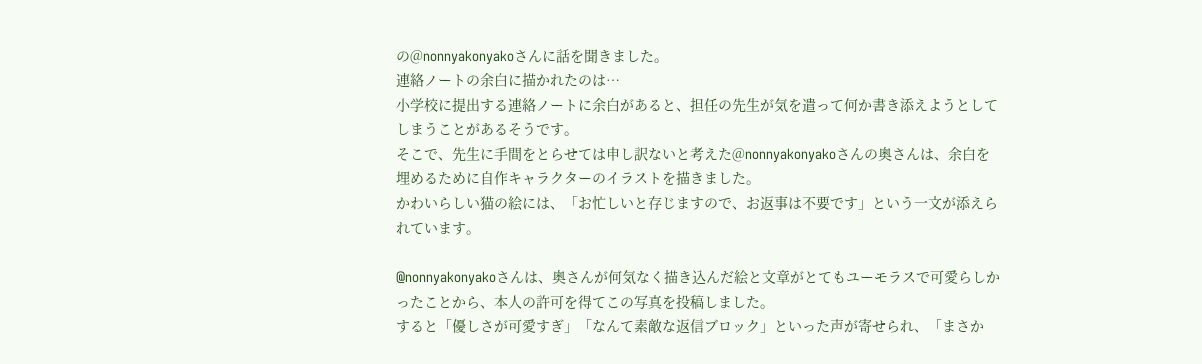の@nonnyakonyakoさんに話を聞きました。
連絡ノートの余白に描かれたのは…
小学校に提出する連絡ノートに余白があると、担任の先生が気を遣って何か書き添えようとしてしまうことがあるそうです。
そこで、先生に手間をとらせては申し訳ないと考えた@nonnyakonyakoさんの奥さんは、余白を埋めるために自作キャラクターのイラストを描きました。
かわいらしい猫の絵には、「お忙しいと存じますので、お返事は不要です」という一文が添えられています。

@nonnyakonyakoさんは、奥さんが何気なく描き込んだ絵と文章がとてもユーモラスで可愛らしかったことから、本人の許可を得てこの写真を投稿しました。
すると「優しさが可愛すぎ」「なんて素敵な返信ブロック」といった声が寄せられ、「まさか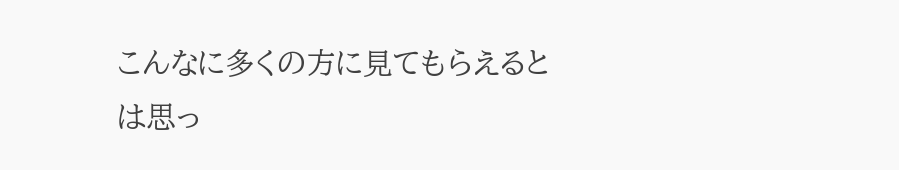こんなに多くの方に見てもらえるとは思っ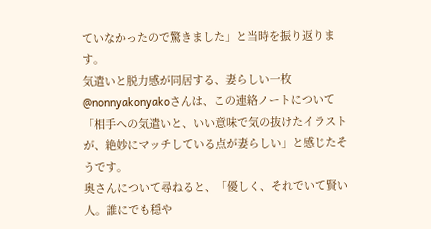ていなかったので驚きました」と当時を振り返ります。
気遣いと脱力感が同居する、妻らしい一枚
@nonnyakonyakoさんは、この連絡ノートについて「相手への気遣いと、いい意味で気の抜けたイラストが、絶妙にマッチしている点が妻らしい」と感じたそうです。
奥さんについて尋ねると、「優しく、それでいて賢い人。誰にでも穏や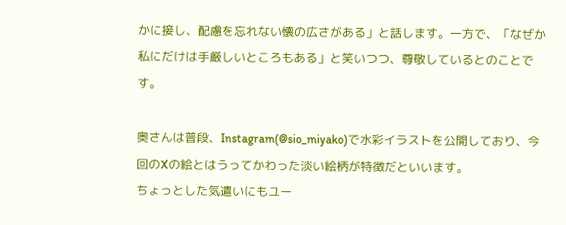かに接し、配慮を忘れない懐の広さがある」と話します。一方で、「なぜか私にだけは手厳しいところもある」と笑いつつ、尊敬しているとのことです。

奥さんは普段、Instagram(@sio_miyako)で水彩イラストを公開しており、今回のXの絵とはうってかわった淡い絵柄が特徴だといいます。
ちょっとした気遣いにもユー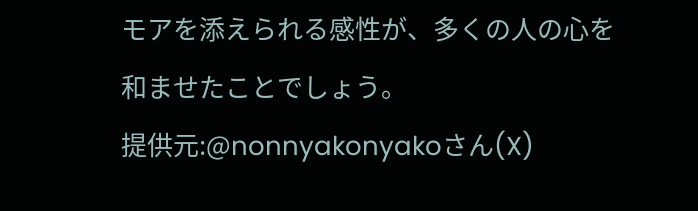モアを添えられる感性が、多くの人の心を和ませたことでしょう。
提供元:@nonnyakonyakoさん(X)